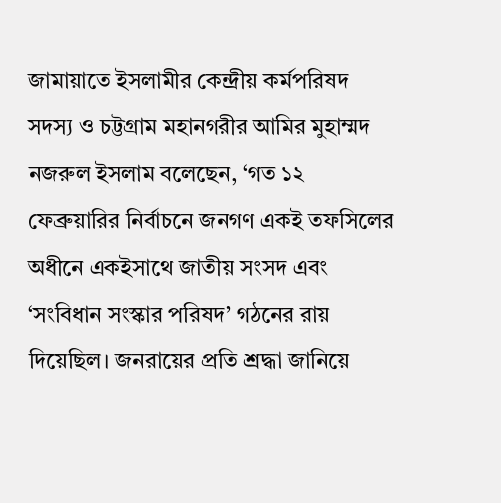জামায়াতে ইসলামীর কেন্দ্রীয় কর্মপরিষদ সদস্য ও চট্টগ্রাম মহানগরীর আমির মুহাম্মদ নজরুল ইসলাম বলেছেন, ‘গত ১২ ফেব্রুয়ারির নির্বাচনে জনগণ একই তফসিলের অধীনে একইসাথে জাতীয় সংসদ এবং ‘সংবিধান সংস্কার পরিষদ’ গঠনের রায় দিয়েছিল। জনরায়ের প্রতি শ্রদ্ধা জানিয়ে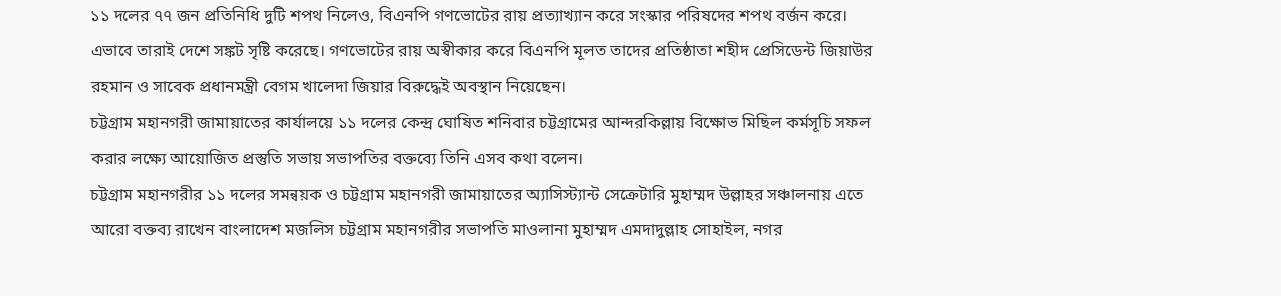১১ দলের ৭৭ জন প্রতিনিধি দুটি শপথ নিলেও, বিএনপি গণভোটের রায় প্রত্যাখ্যান করে সংস্কার পরিষদের শপথ বর্জন করে। এভাবে তারাই দেশে সঙ্কট সৃষ্টি করেছে। গণভোটের রায় অস্বীকার করে বিএনপি মূলত তাদের প্রতিষ্ঠাতা শহীদ প্রেসিডেন্ট জিয়াউর রহমান ও সাবেক প্রধানমন্ত্রী বেগম খালেদা জিয়ার বিরুদ্ধেই অবস্থান নিয়েছেন।
চট্টগ্রাম মহানগরী জামায়াতের কার্যালয়ে ১১ দলের কেন্দ্র ঘোষিত শনিবার চট্টগ্রামের আন্দরকিল্লায় বিক্ষোভ মিছিল কর্মসূচি সফল করার লক্ষ্যে আয়োজিত প্রস্তুতি সভায় সভাপতির বক্তব্যে তিনি এসব কথা বলেন।
চট্টগ্রাম মহানগরীর ১১ দলের সমন্বয়ক ও চট্টগ্রাম মহানগরী জামায়াতের অ্যাসিস্ট্যান্ট সেক্রেটারি মুহাম্মদ উল্লাহর সঞ্চালনায় এতে আরো বক্তব্য রাখেন বাংলাদেশ মজলিস চট্টগ্রাম মহানগরীর সভাপতি মাওলানা মুহাম্মদ এমদাদুল্লাহ সোহাইল, নগর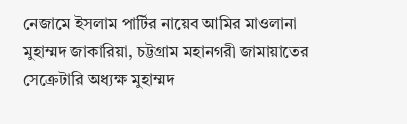নেজামে ইসলাম পার্টির নায়েব আমির মাওলানা মুহাম্মদ জাকারিয়া, চট্টগ্রাম মহানগরী জামায়াতের সেক্রেটারি অধ্যক্ষ মুহাম্মদ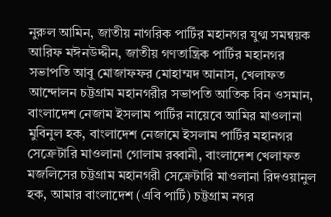নুরুল আমিন, জাতীয় নাগরিক পার্টির মহানগর যুগ্ম সমন্বয়ক আরিফ মঈনউদ্দীন, জাতীয় গণতান্ত্রিক পার্টির মহানগর সভাপতি আবু মোজাফফর মোহাম্মদ আনাস, খেলাফত আন্দোলন চট্টগ্রাম মহানগরীর সভাপতি আতিক বিন ওসমান, বাংলাদেশ নেজাম ইসলাম পার্টির নায়েবে আমির মাওলানা মুবিনুল হক, বাংলাদেশ নেজামে ইসলাম পার্টির মহানগর সেক্রেটারি মাওলানা গোলাম রব্বানী, বাংলাদেশ খেলাফত মজলিসের চট্টগ্রাম মহানগরী সেক্রেটারি মাওলানা রিদওয়ানুল হক, আমার বাংলাদেশ (এবি পার্টি) চট্টগ্রাম নগর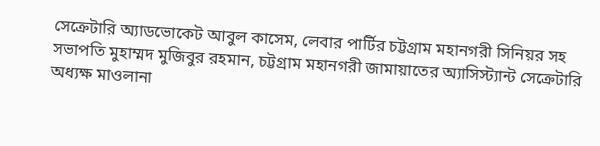সেক্রেটারি অ্যাডভোকেট আবুল কাসেম, লেবার পার্টির চট্টগ্রাম মহানগরী সিনিয়র সহ সভাপতি মুহাম্মদ মুজিবুর রহমান, চট্টগ্রাম মহানগরী জামায়াতের অ্যাসিস্ট্যান্ট সেক্রেটারি অধ্যক্ষ মাওলানা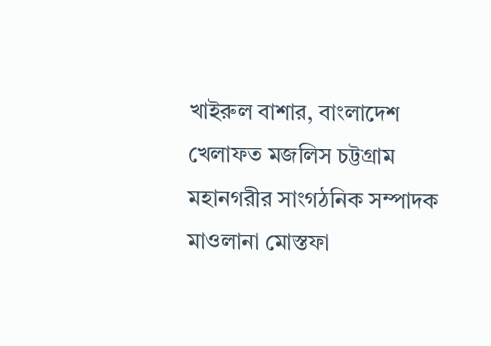খাইরুল বাশার, বাংলাদেশ খেলাফত মজলিস চট্টগ্রাম মহানগরীর সাংগঠনিক সম্পাদক মাওলানা মোস্তফা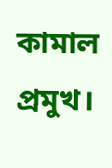কামাল প্রমুখ।